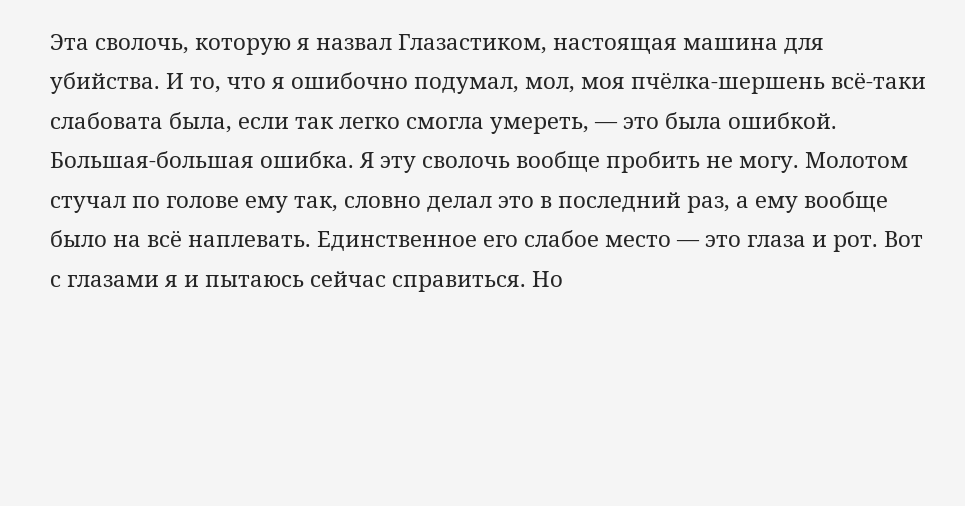Эта сволочь, которую я назвал Глазастиком, настоящая машина для убийства. И то, что я ошибочно подумал, мол, моя пчёлка-шершень всё-таки слабовата была, если так легко смогла умереть, — это была ошибкой. Большая-большая ошибка. Я эту сволочь вообще пробить не могу. Молотом стучал по голове ему так, словно делал это в последний раз, а ему вообще было на всё наплевать. Единственное его слабое место — это глаза и рот. Вот с глазами я и пытаюсь сейчас справиться. Но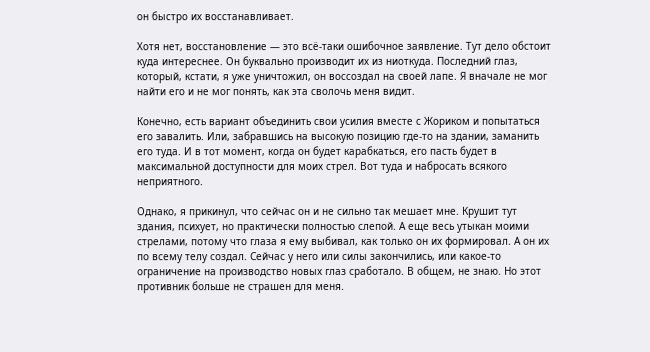он быстро их восстанавливает.

Хотя нет, восстановление — это всё-таки ошибочное заявление. Тут дело обстоит куда интереснее. Он буквально производит их из ниоткуда. Последний глаз, который, кстати, я уже уничтожил, он воссоздал на своей лапе. Я вначале не мог найти его и не мог понять, как эта сволочь меня видит.

Конечно, есть вариант объединить свои усилия вместе с Жориком и попытаться его завалить. Или, забравшись на высокую позицию где-то на здании, заманить его туда. И в тот момент, когда он будет карабкаться, его пасть будет в максимальной доступности для моих стрел. Вот туда и набросать всякого неприятного.

Однако, я прикинул, что сейчас он и не сильно так мешает мне. Крушит тут здания, психует, но практически полностью слепой. А еще весь утыкан моими стрелами, потому что глаза я ему выбивал, как только он их формировал. А он их по всему телу создал. Сейчас у него или силы закончились, или какое-то ограничение на производство новых глаз сработало. В общем, не знаю. Но этот противник больше не страшен для меня.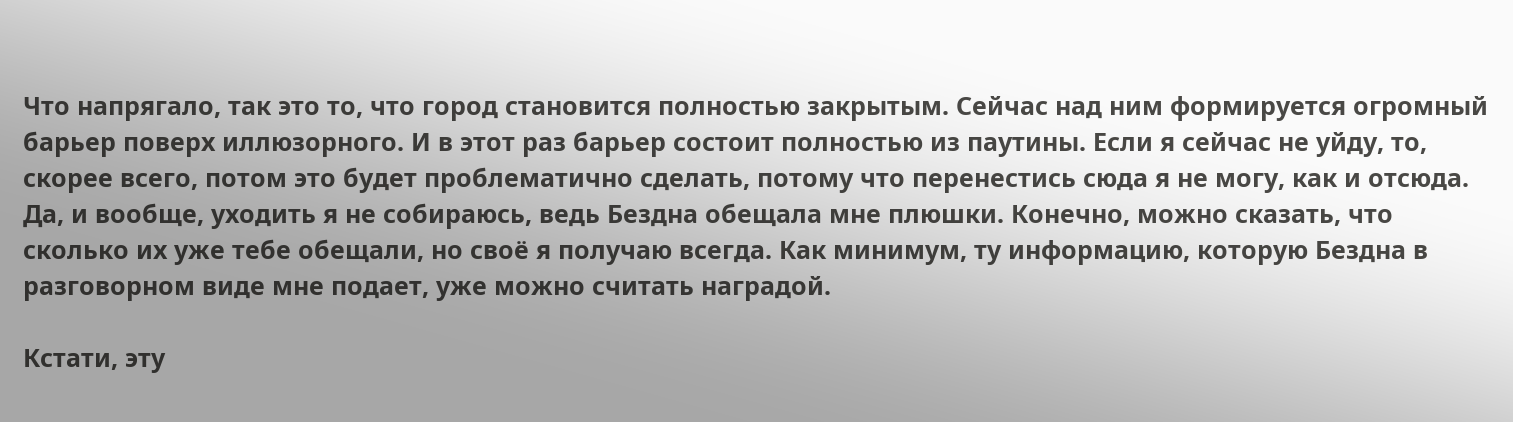Что напрягало, так это то, что город становится полностью закрытым. Сейчас над ним формируется огромный барьер поверх иллюзорного. И в этот раз барьер состоит полностью из паутины. Если я сейчас не уйду, то, скорее всего, потом это будет проблематично сделать, потому что перенестись сюда я не могу, как и отсюда. Да, и вообще, уходить я не собираюсь, ведь Бездна обещала мне плюшки. Конечно, можно сказать, что сколько их уже тебе обещали, но своё я получаю всегда. Как минимум, ту информацию, которую Бездна в разговорном виде мне подает, уже можно считать наградой.

Кстати, эту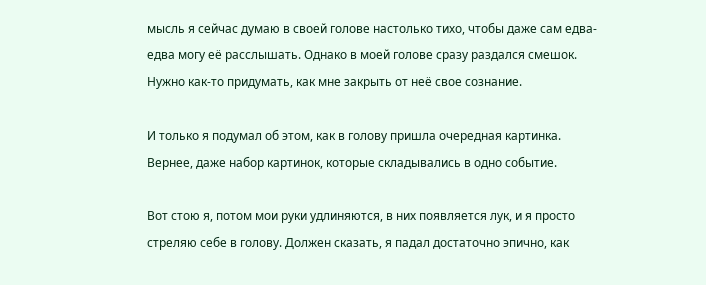мысль я сейчас думаю в своей голове настолько тихо, чтобы даже сам едва-едва могу её расслышать. Однако в моей голове сразу раздался смешок. Нужно как-то придумать, как мне закрыть от неё свое сознание.

И только я подумал об этом, как в голову пришла очередная картинка. Вернее, даже набор картинок, которые складывались в одно событие.

Вот стою я, потом мои руки удлиняются, в них появляется лук, и я просто стреляю себе в голову. Должен сказать, я падал достаточно эпично, как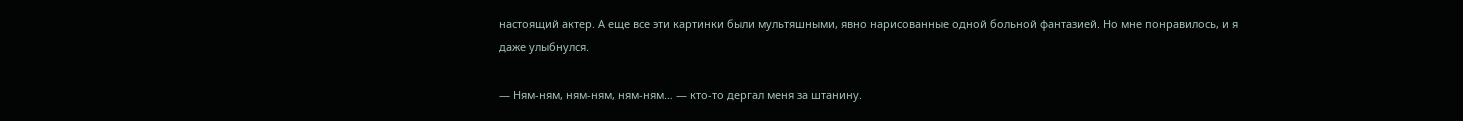настоящий актер. А еще все эти картинки были мультяшными, явно нарисованные одной больной фантазией. Но мне понравилось, и я даже улыбнулся.

— Ням-ням, ням-ням, ням-ням… — кто-то дергал меня за штанину.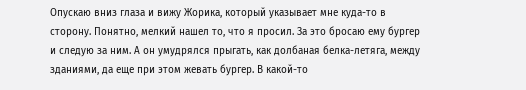Опускаю вниз глаза и вижу Жорика, который указывает мне куда-то в сторону. Понятно, мелкий нашел то, что я просил. За это бросаю ему бургер и следую за ним. А он умудрялся прыгать, как долбаная белка-летяга, между зданиями, да еще при этом жевать бургер. В какой-то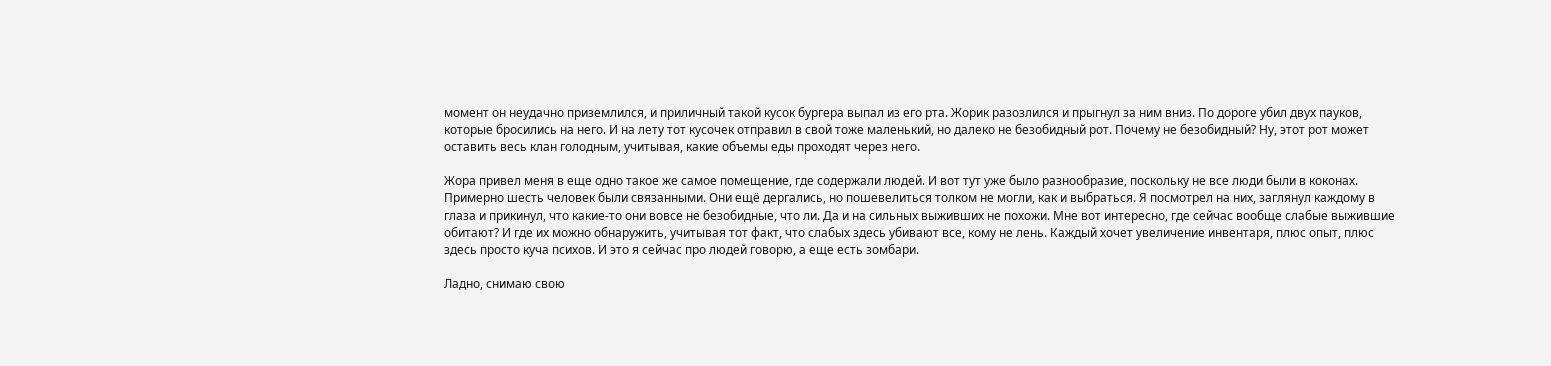момент он неудачно приземлился, и приличный такой кусок бургера выпал из его рта. Жорик разозлился и прыгнул за ним вниз. По дороге убил двух пауков, которые бросились на него. И на лету тот кусочек отправил в свой тоже маленький, но далеко не безобидный рот. Почему не безобидный? Ну, этот рот может оставить весь клан голодным, учитывая, какие объемы еды проходят через него.

Жора привел меня в еще одно такое же самое помещение, где содержали людей. И вот тут уже было разнообразие, поскольку не все люди были в коконах. Примерно шесть человек были связанными. Они ещё дергались, но пошевелиться толком не могли, как и выбраться. Я посмотрел на них, заглянул каждому в глаза и прикинул, что какие-то они вовсе не безобидные, что ли. Да и на сильных выживших не похожи. Мне вот интересно, где сейчас вообще слабые выжившие обитают? И где их можно обнаружить, учитывая тот факт, что слабых здесь убивают все, кому не лень. Каждый хочет увеличение инвентаря, плюс опыт, плюс здесь просто куча психов. И это я сейчас про людей говорю, а еще есть зомбари.

Ладно, снимаю свою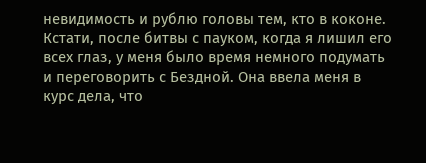невидимость и рублю головы тем, кто в коконе. Кстати, после битвы с пауком, когда я лишил его всех глаз, у меня было время немного подумать и переговорить с Бездной. Она ввела меня в курс дела, что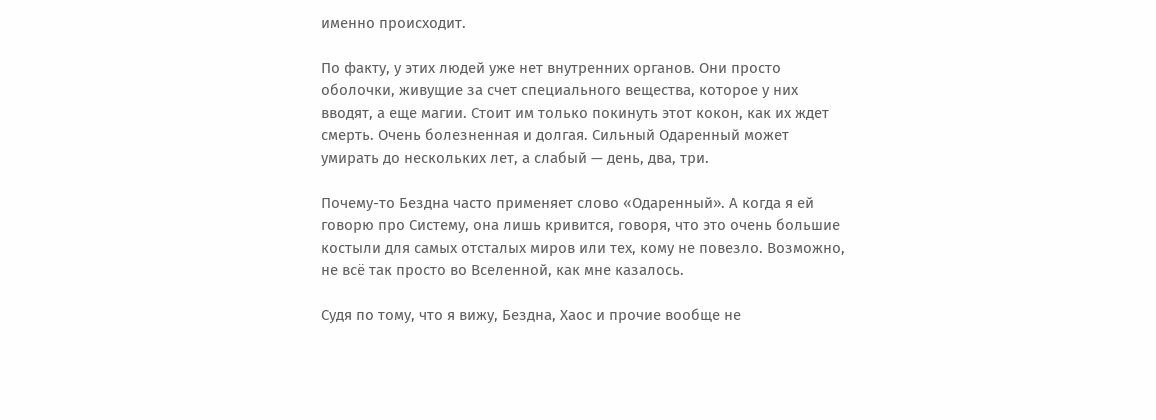именно происходит.

По факту, у этих людей уже нет внутренних органов. Они просто оболочки, живущие за счет специального вещества, которое у них вводят, а еще магии. Стоит им только покинуть этот кокон, как их ждет смерть. Очень болезненная и долгая. Сильный Одаренный может умирать до нескольких лет, а слабый — день, два, три.

Почему-то Бездна часто применяет слово «Одаренный». А когда я ей говорю про Систему, она лишь кривится, говоря, что это очень большие костыли для самых отсталых миров или тех, кому не повезло. Возможно, не всё так просто во Вселенной, как мне казалось.

Судя по тому, что я вижу, Бездна, Хаос и прочие вообще не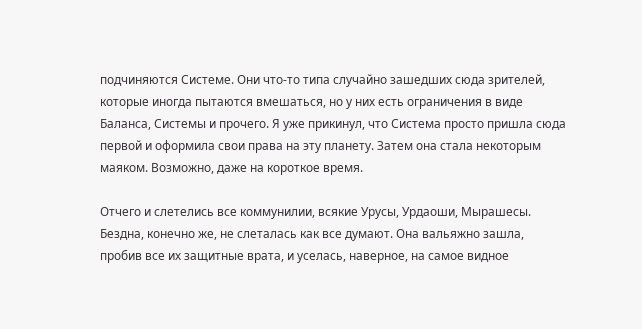подчиняются Системе. Они что-то типа случайно зашедших сюда зрителей, которые иногда пытаются вмешаться, но у них есть ограничения в виде Баланса, Системы и прочего. Я уже прикинул, что Система просто пришла сюда первой и оформила свои права на эту планету. Затем она стала некоторым маяком. Возможно, даже на короткое время.

Отчего и слетелись все коммунилии, всякие Урусы, Урдаоши, Мырашесы. Бездна, конечно же, не слеталась как все думают. Она вальяжно зашла, пробив все их защитные врата, и уселась, наверное, на самое видное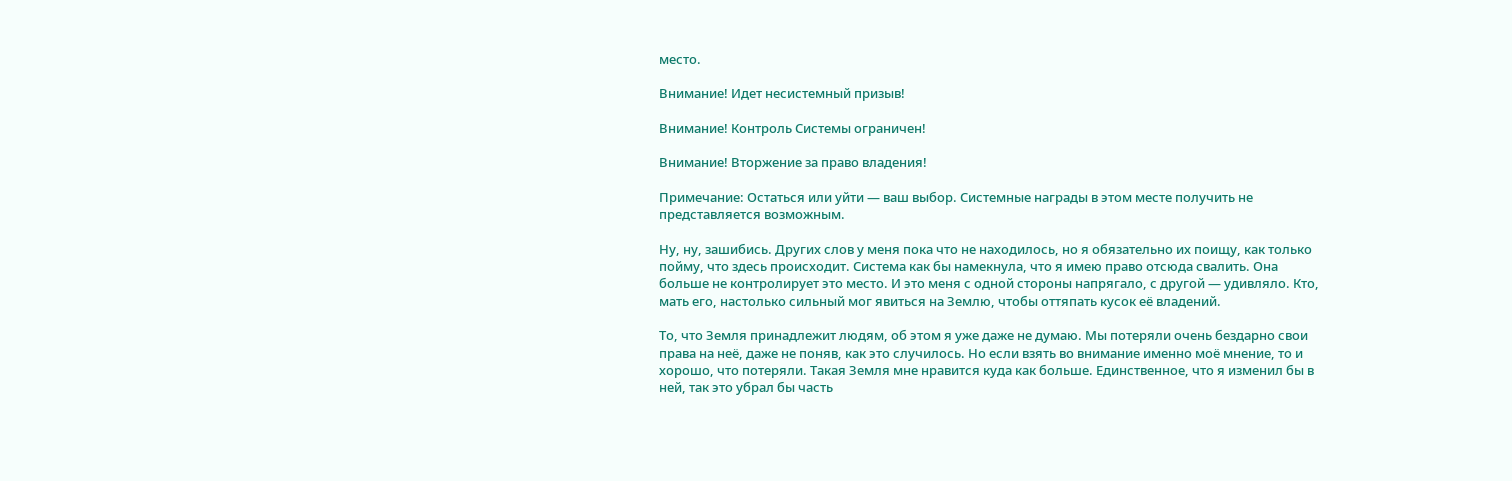место.

Внимание! Идет несистемный призыв!

Внимание! Контроль Системы ограничен!

Внимание! Вторжение за право владения!

Примечание: Остаться или уйти — ваш выбор. Системные награды в этом месте получить не представляется возможным.

Ну, ну, зашибись. Других слов у меня пока что не находилось, но я обязательно их поищу, как только пойму, что здесь происходит. Система как бы намекнула, что я имею право отсюда свалить. Она больше не контролирует это место. И это меня с одной стороны напрягало, с другой — удивляло. Кто, мать его, настолько сильный мог явиться на Землю, чтобы оттяпать кусок её владений.

То, что Земля принадлежит людям, об этом я уже даже не думаю. Мы потеряли очень бездарно свои права на неё, даже не поняв, как это случилось. Но если взять во внимание именно моё мнение, то и хорошо, что потеряли. Такая Земля мне нравится куда как больше. Единственное, что я изменил бы в ней, так это убрал бы часть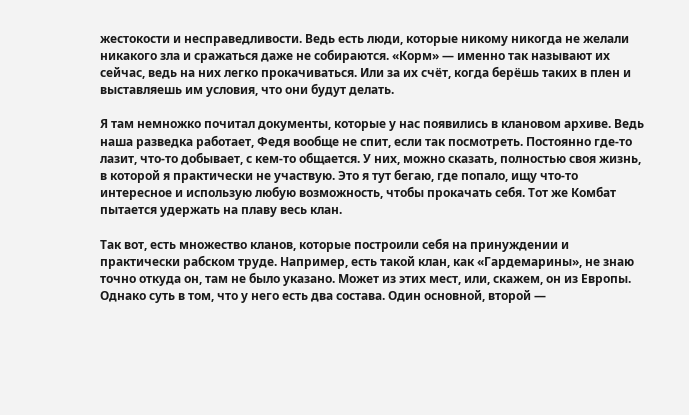жестокости и несправедливости. Ведь есть люди, которые никому никогда не желали никакого зла и сражаться даже не собираются. «Корм» — именно так называют их сейчас, ведь на них легко прокачиваться. Или за их счёт, когда берёшь таких в плен и выставляешь им условия, что они будут делать.

Я там немножко почитал документы, которые у нас появились в клановом архиве. Ведь наша разведка работает, Федя вообще не спит, если так посмотреть. Постоянно где-то лазит, что-то добывает, с кем-то общается. У них, можно сказать, полностью своя жизнь, в которой я практически не участвую. Это я тут бегаю, где попало, ищу что-то интересное и использую любую возможность, чтобы прокачать себя. Тот же Комбат пытается удержать на плаву весь клан.

Так вот, есть множество кланов, которые построили себя на принуждении и практически рабском труде. Например, есть такой клан, как «Гардемарины», не знаю точно откуда он, там не было указано. Может из этих мест, или, скажем, он из Европы. Однако суть в том, что у него есть два состава. Один основной, второй —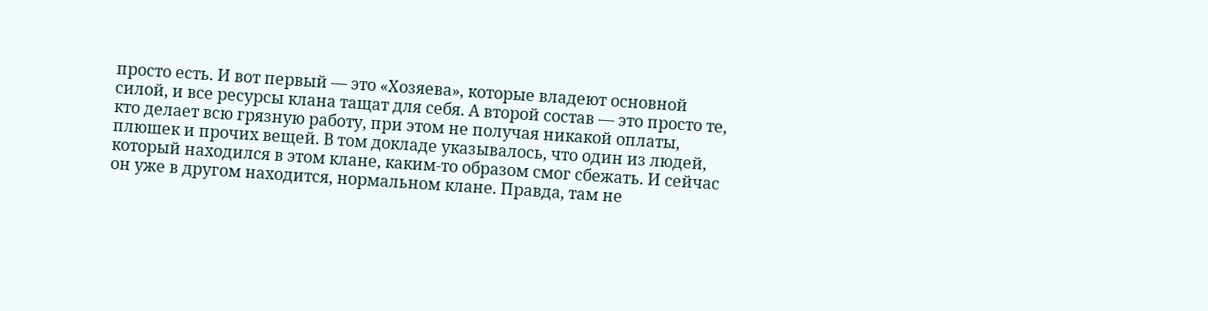просто есть. И вот первый — это «Хозяева», которые владеют основной силой, и все ресурсы клана тащат для себя. А второй состав — это просто те, кто делает всю грязную работу, при этом не получая никакой оплаты, плюшек и прочих вещей. В том докладе указывалось, что один из людей, который находился в этом клане, каким-то образом смог сбежать. И сейчас он уже в другом находится, нормальном клане. Правда, там не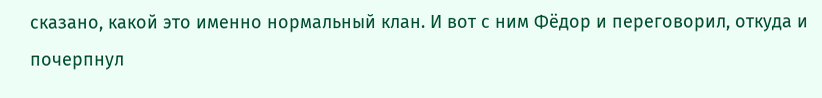сказано, какой это именно нормальный клан. И вот с ним Фёдор и переговорил, откуда и почерпнул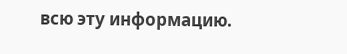всю эту информацию.